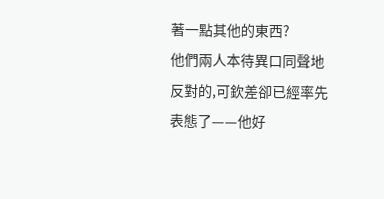著一點其他的東西?
他們兩人本待異口同聲地反對的,可欽差卻已經率先表態了——他好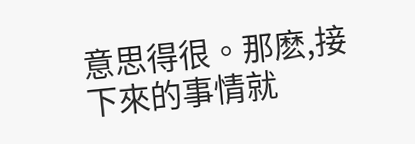意思得很。那麽,接下來的事情就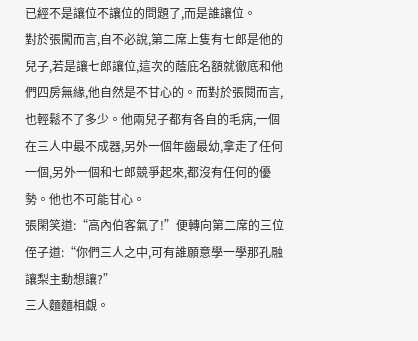已經不是讓位不讓位的問題了,而是誰讓位。
對於張闖而言,自不必說,第二席上隻有七郎是他的兒子,若是讓七郎讓位,這次的蔭庇名額就徹底和他們四房無緣,他自然是不甘心的。而對於張閱而言,也輕鬆不了多少。他兩兒子都有各自的毛病,一個在三人中最不成器,另外一個年齒最幼,拿走了任何一個,另外一個和七郎競爭起來,都沒有任何的優勢。他也不可能甘心。
張閑笑道:“高內伯客氣了!”便轉向第二席的三位侄子道:“你們三人之中,可有誰願意學一學那孔融讓梨主動想讓?”
三人麵麵相覷。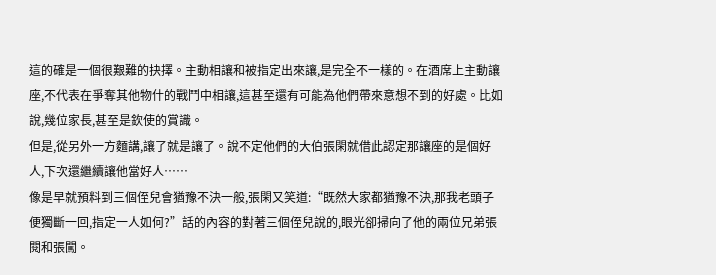這的確是一個很艱難的抉擇。主動相讓和被指定出來讓,是完全不一樣的。在酒席上主動讓座,不代表在爭奪其他物什的戰鬥中相讓,這甚至還有可能為他們帶來意想不到的好處。比如說,幾位家長,甚至是欽使的賞識。
但是,從另外一方麵講,讓了就是讓了。說不定他們的大伯張閑就借此認定那讓座的是個好人,下次還繼續讓他當好人……
像是早就預料到三個侄兒會猶豫不決一般,張閑又笑道:“既然大家都猶豫不決,那我老頭子便獨斷一回,指定一人如何?”話的內容的對著三個侄兒說的,眼光卻掃向了他的兩位兄弟張閱和張闖。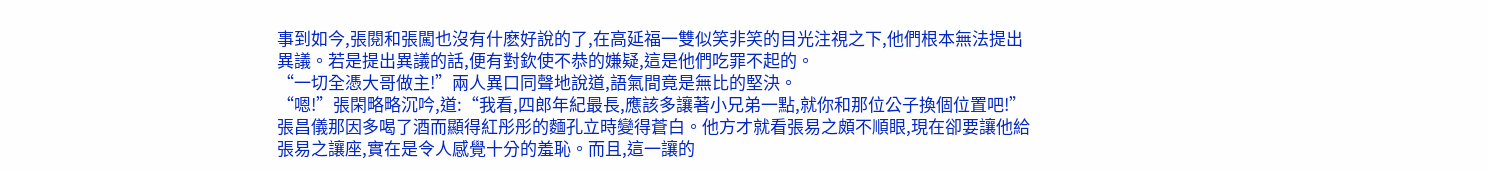事到如今,張閱和張闖也沒有什麽好說的了,在高延福一雙似笑非笑的目光注視之下,他們根本無法提出異議。若是提出異議的話,便有對欽使不恭的嫌疑,這是他們吃罪不起的。
“一切全憑大哥做主!”兩人異口同聲地說道,語氣間竟是無比的堅決。
“嗯!”張閑略略沉吟,道:“我看,四郎年紀最長,應該多讓著小兄弟一點,就你和那位公子換個位置吧!”
張昌儀那因多喝了酒而顯得紅彤彤的麵孔立時變得蒼白。他方才就看張易之頗不順眼,現在卻要讓他給張易之讓座,實在是令人感覺十分的羞恥。而且,這一讓的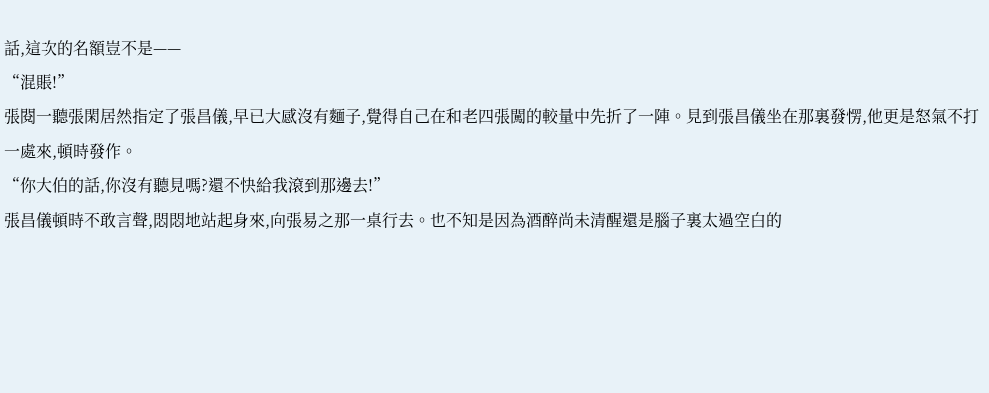話,這次的名額豈不是——
“混賬!”
張閱一聽張閑居然指定了張昌儀,早已大感沒有麵子,覺得自己在和老四張闖的較量中先折了一陣。見到張昌儀坐在那裏發愣,他更是怒氣不打一處來,頓時發作。
“你大伯的話,你沒有聽見嗎?還不快給我滾到那邊去!”
張昌儀頓時不敢言聲,悶悶地站起身來,向張易之那一桌行去。也不知是因為酒醉尚未清醒還是腦子裏太過空白的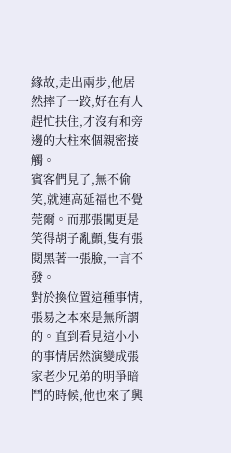緣故,走出兩步,他居然摔了一跤,好在有人趕忙扶住,才沒有和旁邊的大柱來個親密接觸。
賓客們見了,無不偷笑,就連高延福也不覺莞爾。而那張闖更是笑得胡子亂顫,隻有張閱黑著一張臉,一言不發。
對於換位置這種事情,張易之本來是無所謂的。直到看見這小小的事情居然演變成張家老少兄弟的明爭暗鬥的時候,他也來了興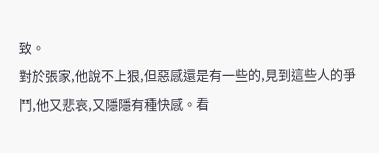致。
對於張家,他說不上狠,但惡感還是有一些的,見到這些人的爭鬥,他又悲哀,又隱隱有種快感。看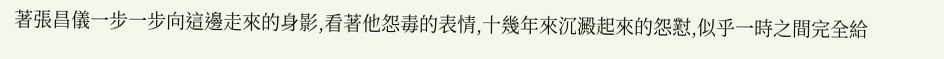著張昌儀一步一步向這邊走來的身影,看著他怨毒的表情,十幾年來沉澱起來的怨懟,似乎一時之間完全給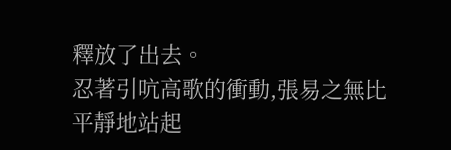釋放了出去。
忍著引吭高歌的衝動,張易之無比平靜地站起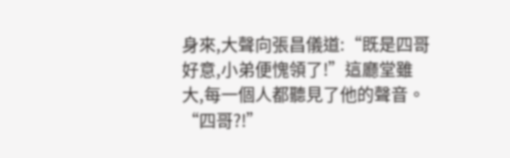身來,大聲向張昌儀道:“既是四哥好意,小弟便愧領了!”這廳堂雖大,每一個人都聽見了他的聲音。
“四哥?!”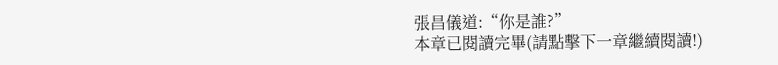張昌儀道:“你是誰?”
本章已閱讀完畢(請點擊下一章繼續閱讀!)